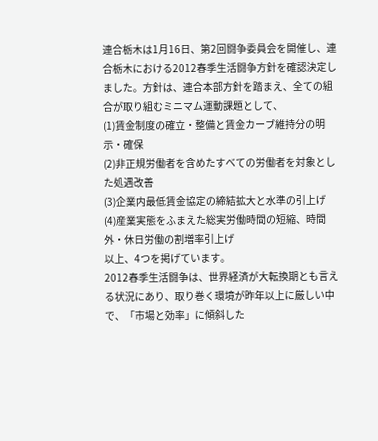連合栃木は1月16日、第2回闘争委員会を開催し、連合栃木における2012春季生活闘争方針を確認決定しました。方針は、連合本部方針を踏まえ、全ての組合が取り組むミニマム運動課題として、
(1)賃金制度の確立・整備と賃金カーブ維持分の明示・確保
(2)非正規労働者を含めたすべての労働者を対象とした処遇改善
(3)企業内最低賃金協定の締結拡大と水準の引上げ
(4)産業実態をふまえた総実労働時間の短縮、時間外・休日労働の割増率引上げ
以上、4つを掲げています。
2012春季生活闘争は、世界経済が大転換期とも言える状況にあり、取り巻く環境が昨年以上に厳しい中で、「市場と効率」に傾斜した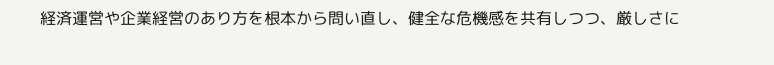経済運営や企業経営のあり方を根本から問い直し、健全な危機感を共有しつつ、厳しさに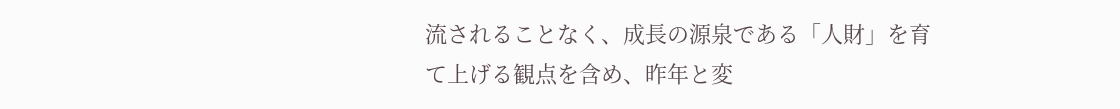流されることなく、成長の源泉である「人財」を育て上げる観点を含め、昨年と変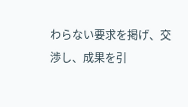わらない要求を掲げ、交渉し、成果を引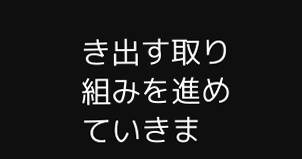き出す取り組みを進めていきま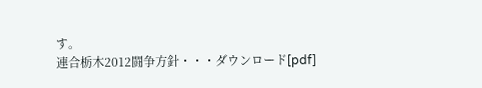す。
連合栃木2012闘争方針・・・ダウンロード[pdf]